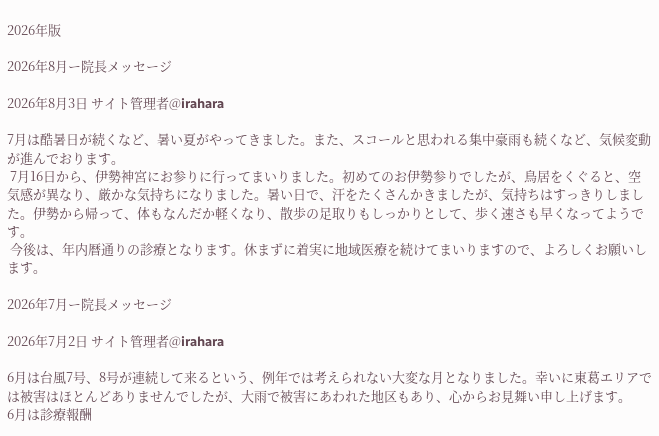2026年版

2026年8月ー院長メッセージ

2026年8月3日 サイト管理者@irahara

7月は酷暑日が続くなど、暑い夏がやってきました。また、スコールと思われる集中豪雨も続くなど、気候変動が進んでおります。
 7月16日から、伊勢神宮にお参りに行ってまいりました。初めてのお伊勢参りでしたが、鳥居をくぐると、空気感が異なり、厳かな気持ちになりました。暑い日で、汗をたくさんかきましたが、気持ちはすっきりしました。伊勢から帰って、体もなんだか軽くなり、散歩の足取りもしっかりとして、歩く速さも早くなってようです。
 今後は、年内暦通りの診療となります。休まずに着実に地域医療を続けてまいりますので、よろしくお願いします。

2026年7月ー院長メッセージ

2026年7月2日 サイト管理者@irahara

6月は台風7号、8号が連続して来るという、例年では考えられない大変な月となりました。幸いに東葛エリアでは被害はほとんどありませんでしたが、大雨で被害にあわれた地区もあり、心からお見舞い申し上げます。
6月は診療報酬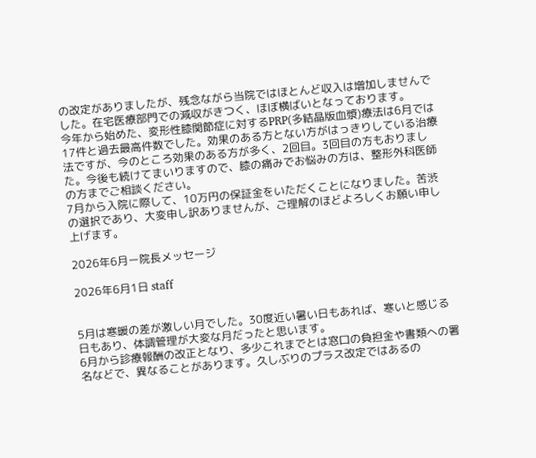の改定がありましたが、残念ながら当院ではほとんど収入は増加しませんでした。在宅医療部門での減収がきつく、ほぼ横ばいとなっております。
今年から始めた、変形性膝関節症に対するPRP(多結晶版血漿)療法は6月では17件と過去最高件数でした。効果のある方とない方がはっきりしている治療法ですが、今のところ効果のある方が多く、2回目。3回目の方もおりました。今後も続けてまいりますので、膝の痛みでお悩みの方は、整形外科医師の方までご相談ください。
7月から入院に際して、10万円の保証金をいただくことになりました。苦渋の選択であり、大変申し訳ありませんが、ご理解のほどよろしくお願い申し上げます。

2026年6月ー院長メッセージ

2026年6月1日 staff


5月は寒暖の差が激しい月でした。30度近い暑い日もあれば、寒いと感じる日もあり、体調管理が大変な月だったと思います。
6月から診療報酬の改正となり、多少これまでとは窓口の負担金や書類への署名などで、異なることがあります。久しぶりのプラス改定ではあるの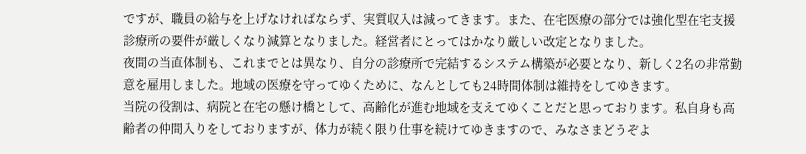ですが、職員の給与を上げなければならず、実質収入は減ってきます。また、在宅医療の部分では強化型在宅支援診療所の要件が厳しくなり減算となりました。経営者にとってはかなり厳しい改定となりました。
夜間の当直体制も、これまでとは異なり、自分の診療所で完結するシステム構築が必要となり、新しく2名の非常勤意を雇用しました。地域の医療を守ってゆくために、なんとしても24時間体制は維持をしてゆきます。
当院の役割は、病院と在宅の懸け橋として、高齢化が進む地域を支えてゆくことだと思っております。私自身も高齢者の仲間入りをしておりますが、体力が続く限り仕事を続けてゆきますので、みなさまどうぞよ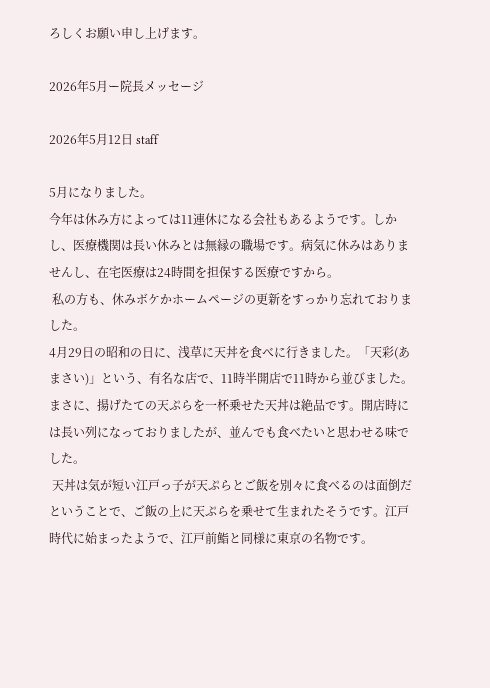ろしくお願い申し上げます。

2026年5月ー院長メッセージ

2026年5月12日 staff

5月になりました。
今年は休み方によっては11連休になる会社もあるようです。しかし、医療機関は長い休みとは無縁の職場です。病気に休みはありませんし、在宅医療は24時間を担保する医療ですから。
 私の方も、休みボケかホームページの更新をすっかり忘れておりました。
4月29日の昭和の日に、浅草に天丼を食べに行きました。「天彩(あまさい)」という、有名な店で、11時半開店で11時から並びました。まさに、揚げたての天ぷらを一杯乗せた天丼は絶品です。開店時には長い列になっておりましたが、並んでも食べたいと思わせる味でした。
 天丼は気が短い江戸っ子が天ぷらとご飯を別々に食べるのは面倒だということで、ご飯の上に天ぷらを乗せて生まれたそうです。江戸時代に始まったようで、江戸前鮨と同様に東京の名物です。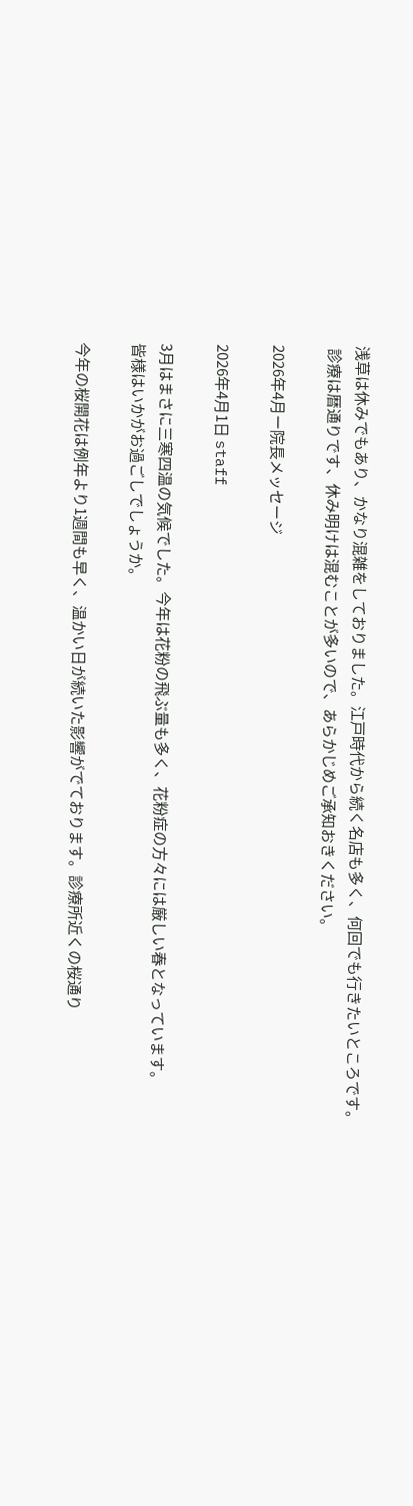浅草は休みでもあり、かなり混雑をしておりました。江戸時代から続く名店も多く、何回でも行きたいところです。
 診療は暦通りです、休み明けは混むことが多いので、あらかじめご承知おきください。

2026年4月ー院長メッセージ

2026年4月1日 staff

3月はまさに三寒四温の気候でした。今年は花粉の飛ぶ量も多く、花粉症の方々には厳しい春となっています。
皆様はいかがお過ごしでしょうか。

今年の桜開花は例年より1週間も早く、温かい日が続いた影響がでております。診療所近くの桜通り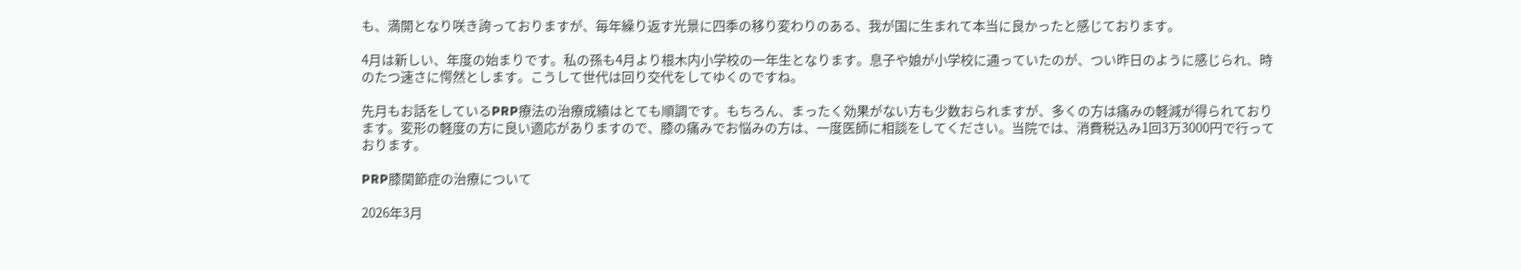も、満開となり咲き誇っておりますが、毎年繰り返す光景に四季の移り変わりのある、我が国に生まれて本当に良かったと感じております。

4月は新しい、年度の始まりです。私の孫も4月より根木内小学校の一年生となります。息子や娘が小学校に通っていたのが、つい昨日のように感じられ、時のたつ速さに愕然とします。こうして世代は回り交代をしてゆくのですね。

先月もお話をしているPRP療法の治療成績はとても順調です。もちろん、まったく効果がない方も少数おられますが、多くの方は痛みの軽減が得られております。変形の軽度の方に良い適応がありますので、膝の痛みでお悩みの方は、一度医師に相談をしてください。当院では、消費税込み1回3万3000円で行っております。

PRP膝関節症の治療について

2026年3月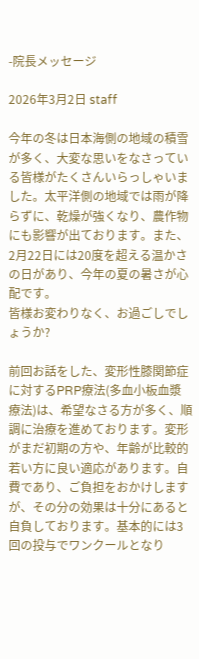-院長メッセージ

2026年3月2日 staff

今年の冬は日本海側の地域の積雪が多く、大変な思いをなさっている皆様がたくさんいらっしゃいました。太平洋側の地域では雨が降らずに、乾燥が強くなり、農作物にも影響が出ております。また、2月22日には20度を超える温かさの日があり、今年の夏の暑さが心配です。
皆様お変わりなく、お過ごしでしょうか?

前回お話をした、変形性膝関節症に対するPRP療法(多血小板血漿療法)は、希望なさる方が多く、順調に治療を進めております。変形がまだ初期の方や、年齢が比較的若い方に良い適応があります。自費であり、ご負担をおかけしますが、その分の効果は十分にあると自負しております。基本的には3回の投与でワンクールとなり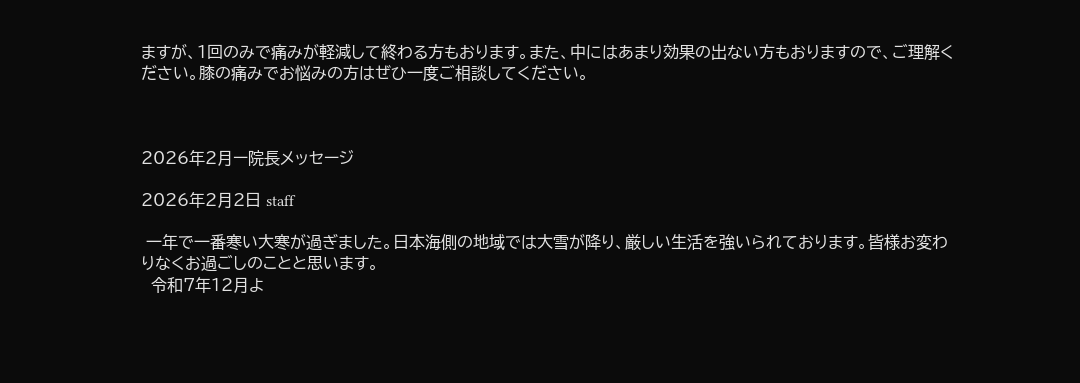ますが、1回のみで痛みが軽減して終わる方もおります。また、中にはあまり効果の出ない方もおりますので、ご理解ください。膝の痛みでお悩みの方はぜひ一度ご相談してください。



2026年2月ー院長メッセージ

2026年2月2日 staff

 一年で一番寒い大寒が過ぎました。日本海側の地域では大雪が降り、厳しい生活を強いられております。皆様お変わりなくお過ごしのことと思います。
  令和7年12月よ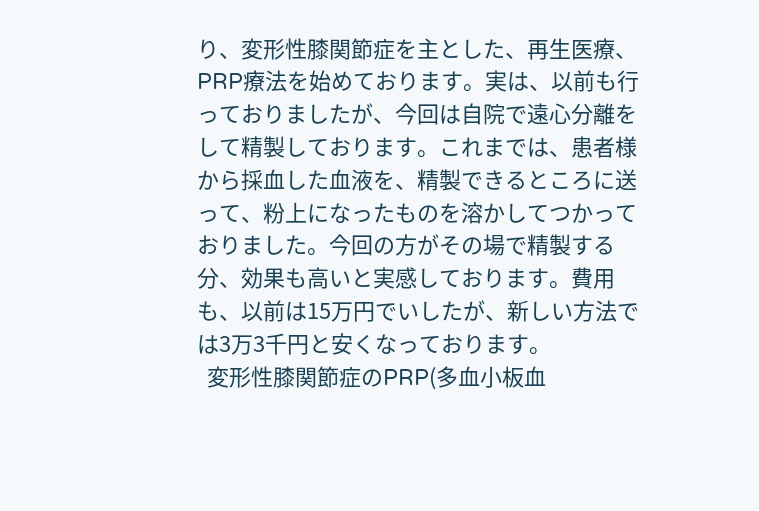り、変形性膝関節症を主とした、再生医療、PRP療法を始めております。実は、以前も行っておりましたが、今回は自院で遠心分離をして精製しております。これまでは、患者様から採血した血液を、精製できるところに送って、粉上になったものを溶かしてつかっておりました。今回の方がその場で精製する分、効果も高いと実感しております。費用も、以前は15万円でいしたが、新しい方法では3万3千円と安くなっております。
  変形性膝関節症のPRP(多血小板血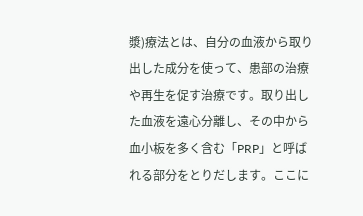漿)療法とは、自分の血液から取り出した成分を使って、患部の治療や再生を促す治療です。取り出した血液を遠心分離し、その中から血小板を多く含む「PRP」と呼ばれる部分をとりだします。ここに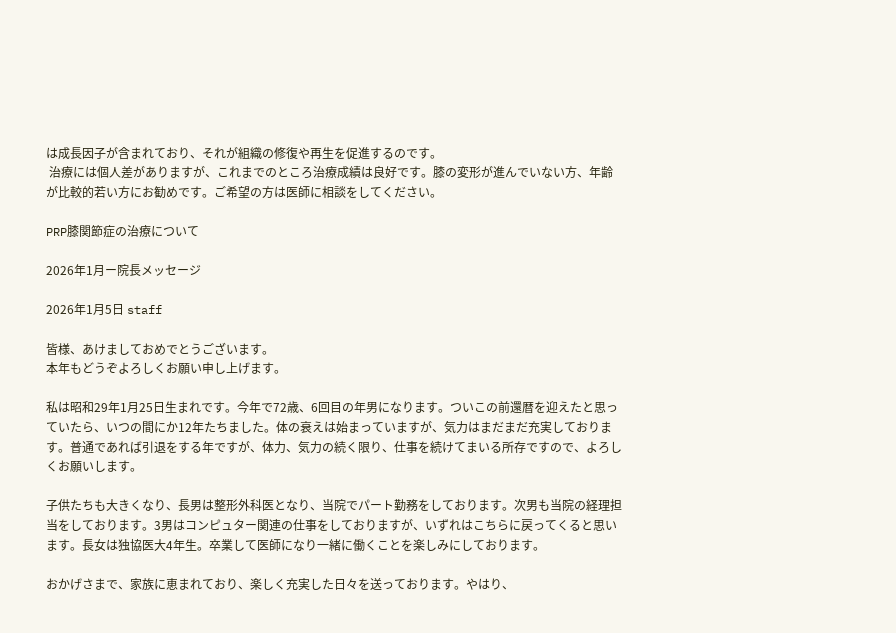は成長因子が含まれており、それが組織の修復や再生を促進するのです。
 治療には個人差がありますが、これまでのところ治療成績は良好です。膝の変形が進んでいない方、年齢が比較的若い方にお勧めです。ご希望の方は医師に相談をしてください。

PRP膝関節症の治療について

2026年1月ー院長メッセージ

2026年1月5日 staff

皆様、あけましておめでとうございます。
本年もどうぞよろしくお願い申し上げます。

私は昭和29年1月25日生まれです。今年で72歳、6回目の年男になります。ついこの前還暦を迎えたと思っていたら、いつの間にか12年たちました。体の衰えは始まっていますが、気力はまだまだ充実しております。普通であれば引退をする年ですが、体力、気力の続く限り、仕事を続けてまいる所存ですので、よろしくお願いします。

子供たちも大きくなり、長男は整形外科医となり、当院でパート勤務をしております。次男も当院の経理担当をしております。3男はコンピュター関連の仕事をしておりますが、いずれはこちらに戻ってくると思います。長女は独協医大4年生。卒業して医師になり一緒に働くことを楽しみにしております。

おかげさまで、家族に恵まれており、楽しく充実した日々を送っております。やはり、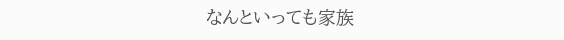なんといっても家族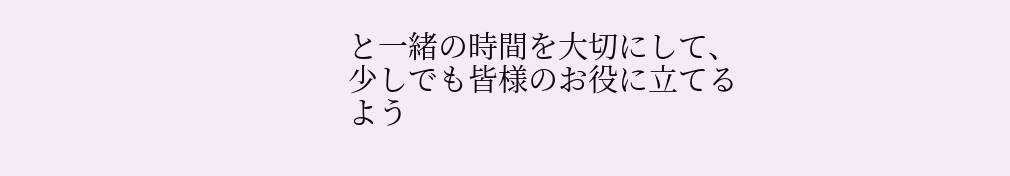と一緒の時間を大切にして、少しでも皆様のお役に立てるよう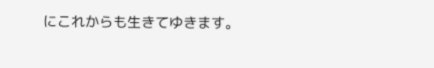にこれからも生きてゆきます。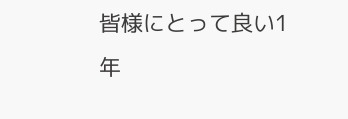皆様にとって良い1年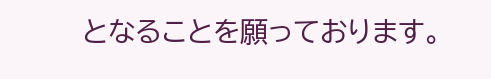となることを願っております。